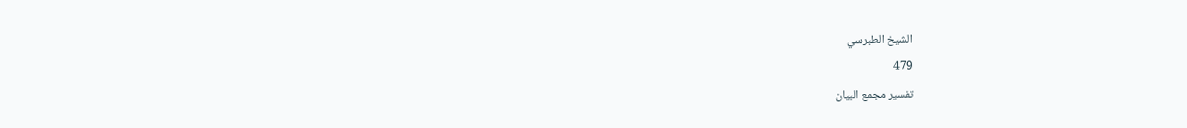الشيخ الطبرسي
479
تفسير مجمع البيان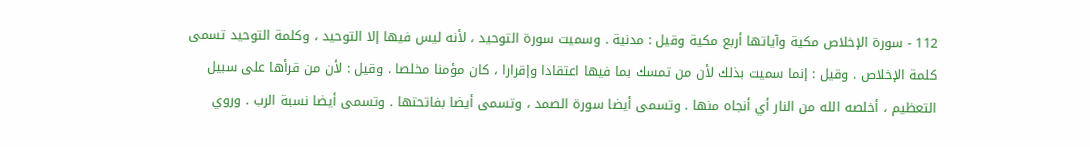112 - سورة الإخلاص مكية وآياتها أربع مكية وقيل : مدنية . وسميت سورة التوحيد ، لأنه ليس فيها إلا التوحيد ، وكلمة التوحيد تسمى كلمة الإخلاص . وقيل : إنما سميت بذلك لأن من تمسك بما فيها اعتقادا وإقرارا ، كان مؤمنا مخلصا . وقيل : لأن من قرأها على سبيل التعظيم ، أخلصه الله من النار أي أنجاه منها . وتسمى أيضا سورة الصمد ، وتسمى أيضا بفاتحتها . وتسمى أيضا نسبة الرب . وروي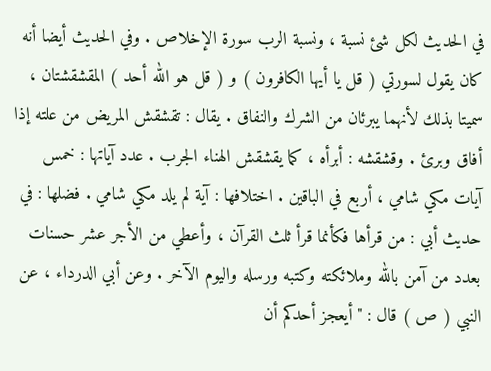في الحديث لكل شئ نسبة ، ونسبة الرب سورة الإخلاص . وفي الحديث أيضا أنه كان يقول لسورتي ( قل يا أيها الكافرون ) و ( قل هو الله أحد ) المقشقشتان ، سميتا بذلك لأنهما يبرئان من الشرك والنفاق . يقال : تقشقش المريض من علته إذا أفاق وبرئ . وقشقشه : أبرأه ، كما يقشقش الهناء الجرب . عدد آياتها : خمس آيات مكي شامي ، أربع في الباقين . اختلافها : آية لم يلد مكي شامي . فضلها : في حديث أبي : من قرأها فكأنما قرأ ثلث القرآن ، وأعطي من الأجر عشر حسنات بعدد من آمن بالله وملائكته وكتبه ورسله واليوم الآخر . وعن أبي الدرداء ، عن النبي ( ص ) قال : " أيعجز أحدكم أن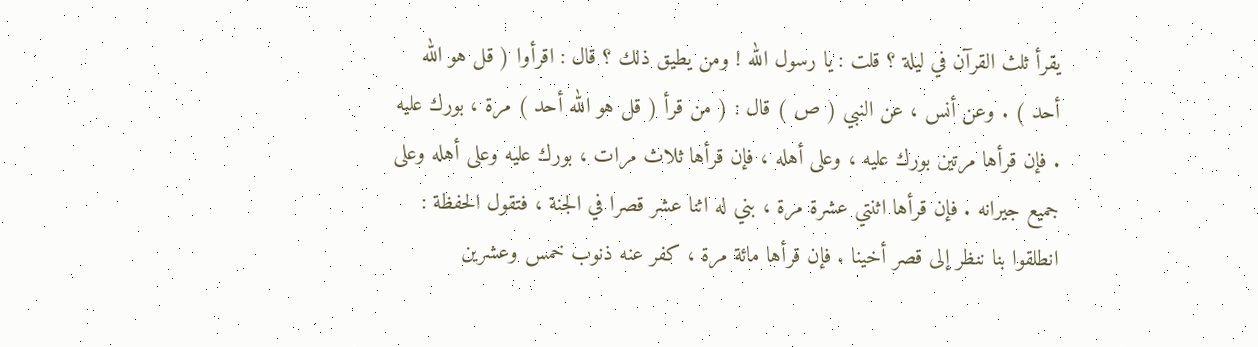يقرأ ثلث القرآن في ليلة ؟ قلت : يا رسول الله ! ومن يطيق ذلك ؟ قال : اقرأوا ( قل هو الله أحد ) . وعن أنس ، عن النبي ( ص ) قال : ( من قرأ ( قل هو الله أحد ) مرة ، بورك عليه . فإن قرأها مرتين بورك عليه ، وعلى أهله ، فإن قرأها ثلاث مرات ، بورك عليه وعلى أهله وعلى جميع جيرانه . فإن قرأها اثنتي عشرة مرة ، بني له اثنا عشر قصرا في الجنة ، فتقول الحفظة : انطلقوا بنا ننظر إلى قصر أخينا . فإن قرأها مائة مرة ، كفر عنه ذنوب خمس وعشرين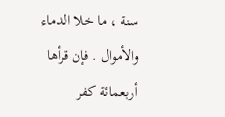سنة ، ما خلا الدماء والأموال . فإن قرأها أربعمائة كفر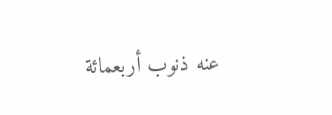عنه ذنوب أربعمائة